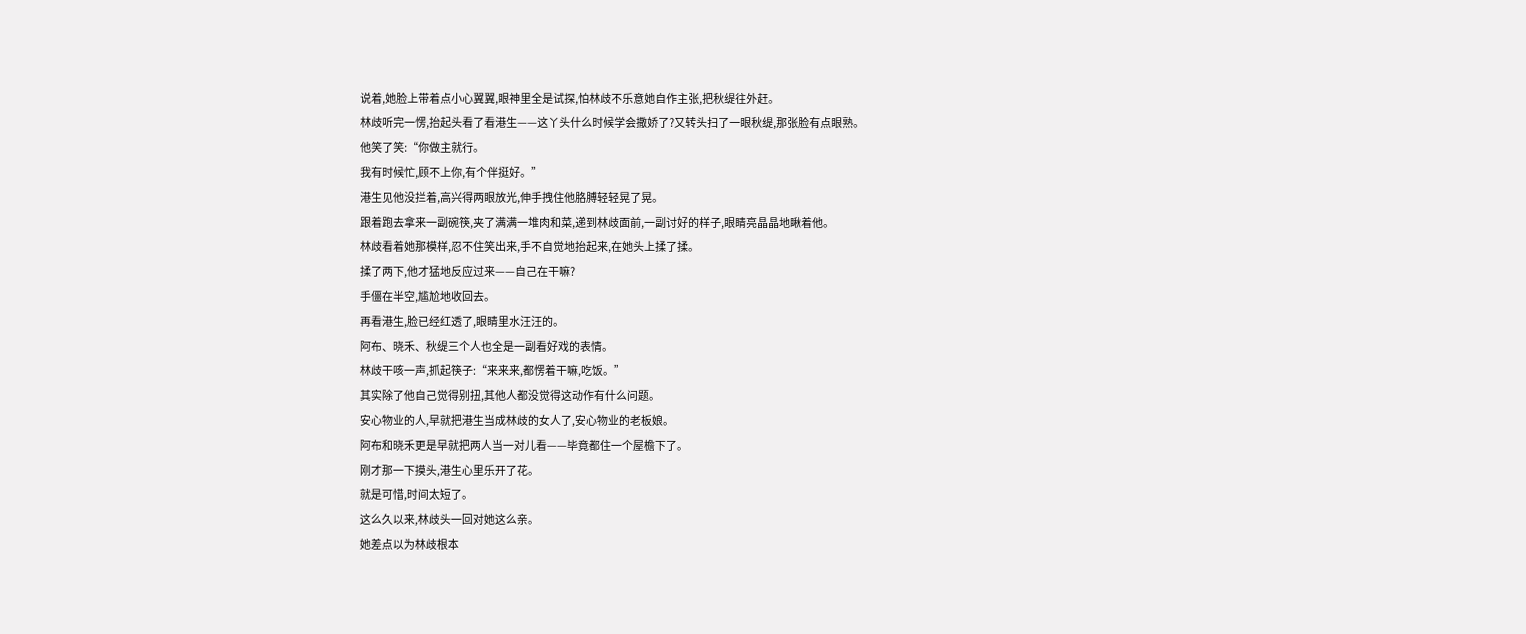说着,她脸上带着点小心翼翼,眼神里全是试探,怕林歧不乐意她自作主张,把秋缇往外赶。
林歧听完一愣,抬起头看了看港生——这丫头什么时候学会撒娇了?又转头扫了一眼秋缇,那张脸有点眼熟。
他笑了笑:“你做主就行。
我有时候忙,顾不上你,有个伴挺好。”
港生见他没拦着,高兴得两眼放光,伸手拽住他胳膊轻轻晃了晃。
跟着跑去拿来一副碗筷,夹了满满一堆肉和菜,递到林歧面前,一副讨好的样子,眼睛亮晶晶地瞅着他。
林歧看着她那模样,忍不住笑出来,手不自觉地抬起来,在她头上揉了揉。
揉了两下,他才猛地反应过来——自己在干嘛?
手僵在半空,尴尬地收回去。
再看港生,脸已经红透了,眼睛里水汪汪的。
阿布、晓禾、秋缇三个人也全是一副看好戏的表情。
林歧干咳一声,抓起筷子:“来来来,都愣着干嘛,吃饭。”
其实除了他自己觉得别扭,其他人都没觉得这动作有什么问题。
安心物业的人,早就把港生当成林歧的女人了,安心物业的老板娘。
阿布和晓禾更是早就把两人当一对儿看——毕竟都住一个屋檐下了。
刚才那一下摸头,港生心里乐开了花。
就是可惜,时间太短了。
这么久以来,林歧头一回对她这么亲。
她差点以为林歧根本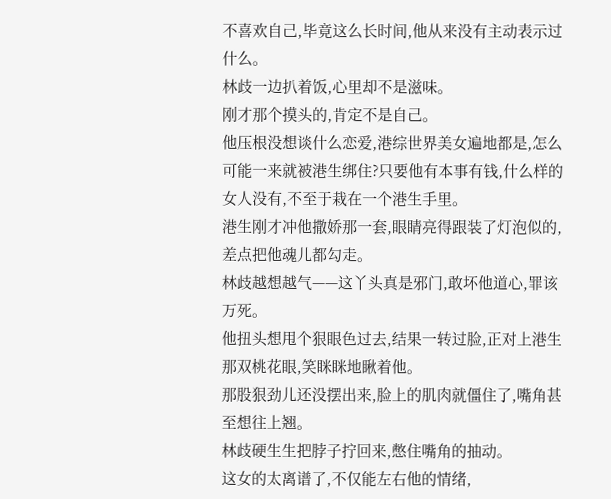不喜欢自己,毕竟这么长时间,他从来没有主动表示过什么。
林歧一边扒着饭,心里却不是滋味。
刚才那个摸头的,肯定不是自己。
他压根没想谈什么恋爱,港综世界美女遍地都是,怎么可能一来就被港生绑住?只要他有本事有钱,什么样的女人没有,不至于栽在一个港生手里。
港生刚才冲他撒娇那一套,眼睛亮得跟装了灯泡似的,差点把他魂儿都勾走。
林歧越想越气——这丫头真是邪门,敢坏他道心,罪该万死。
他扭头想甩个狠眼色过去,结果一转过脸,正对上港生那双桃花眼,笑眯眯地瞅着他。
那股狠劲儿还没摆出来,脸上的肌肉就僵住了,嘴角甚至想往上翘。
林歧硬生生把脖子拧回来,憋住嘴角的抽动。
这女的太离谱了,不仅能左右他的情绪,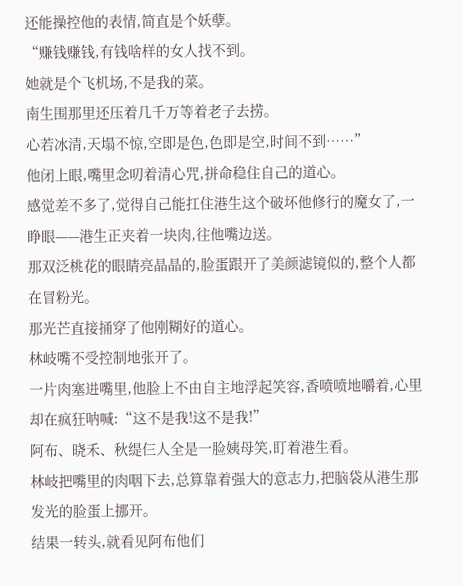还能操控他的表情,简直是个妖孽。
“赚钱赚钱,有钱啥样的女人找不到。
她就是个飞机场,不是我的菜。
南生围那里还压着几千万等着老子去捞。
心若冰清,天塌不惊,空即是色,色即是空,时间不到……”
他闭上眼,嘴里念叨着清心咒,拼命稳住自己的道心。
感觉差不多了,觉得自己能扛住港生这个破坏他修行的魔女了,一睁眼——港生正夹着一块肉,往他嘴边送。
那双泛桃花的眼睛亮晶晶的,脸蛋跟开了美颜滤镜似的,整个人都在冒粉光。
那光芒直接捅穿了他刚糊好的道心。
林岐嘴不受控制地张开了。
一片肉塞进嘴里,他脸上不由自主地浮起笑容,香喷喷地嚼着,心里却在疯狂呐喊:“这不是我!这不是我!”
阿布、晓禾、秋缇仨人全是一脸姨母笑,盯着港生看。
林岐把嘴里的肉咽下去,总算靠着强大的意志力,把脑袋从港生那发光的脸蛋上挪开。
结果一转头,就看见阿布他们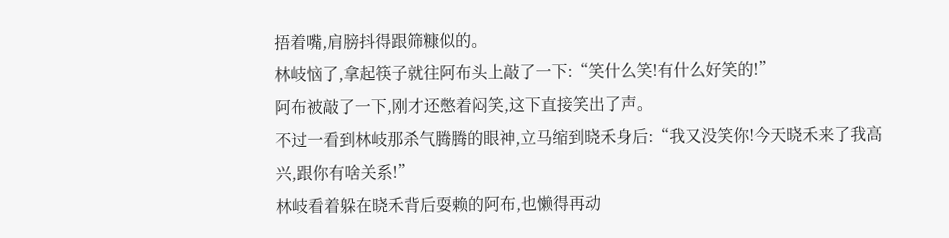捂着嘴,肩膀抖得跟筛糠似的。
林岐恼了,拿起筷子就往阿布头上敲了一下:“笑什么笑!有什么好笑的!”
阿布被敲了一下,刚才还憋着闷笑,这下直接笑出了声。
不过一看到林岐那杀气腾腾的眼神,立马缩到晓禾身后:“我又没笑你!今天晓禾来了我高兴,跟你有啥关系!”
林岐看着躲在晓禾背后耍赖的阿布,也懒得再动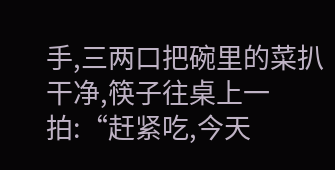手,三两口把碗里的菜扒干净,筷子往桌上一拍:“赶紧吃,今天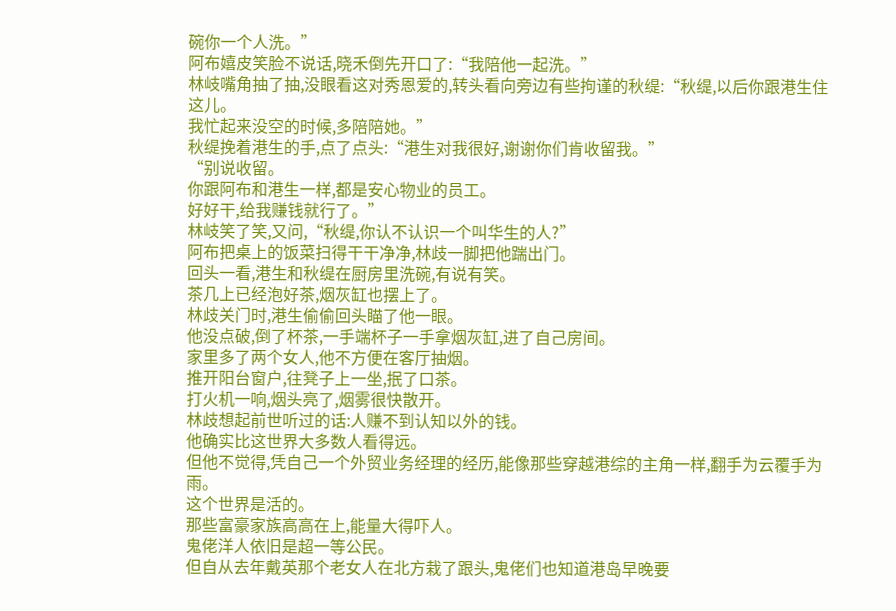碗你一个人洗。”
阿布嬉皮笑脸不说话,晓禾倒先开口了:“我陪他一起洗。”
林岐嘴角抽了抽,没眼看这对秀恩爱的,转头看向旁边有些拘谨的秋缇:“秋缇,以后你跟港生住这儿。
我忙起来没空的时候,多陪陪她。”
秋缇挽着港生的手,点了点头:“港生对我很好,谢谢你们肯收留我。”
“别说收留。
你跟阿布和港生一样,都是安心物业的员工。
好好干,给我赚钱就行了。”
林岐笑了笑,又问,“秋缇,你认不认识一个叫华生的人?”
阿布把桌上的饭菜扫得干干净净,林歧一脚把他踹出门。
回头一看,港生和秋缇在厨房里洗碗,有说有笑。
茶几上已经泡好茶,烟灰缸也摆上了。
林歧关门时,港生偷偷回头瞄了他一眼。
他没点破,倒了杯茶,一手端杯子一手拿烟灰缸,进了自己房间。
家里多了两个女人,他不方便在客厅抽烟。
推开阳台窗户,往凳子上一坐,抿了口茶。
打火机一响,烟头亮了,烟雾很快散开。
林歧想起前世听过的话:人赚不到认知以外的钱。
他确实比这世界大多数人看得远。
但他不觉得,凭自己一个外贸业务经理的经历,能像那些穿越港综的主角一样,翻手为云覆手为雨。
这个世界是活的。
那些富豪家族高高在上,能量大得吓人。
鬼佬洋人依旧是超一等公民。
但自从去年戴英那个老女人在北方栽了跟头,鬼佬们也知道港岛早晚要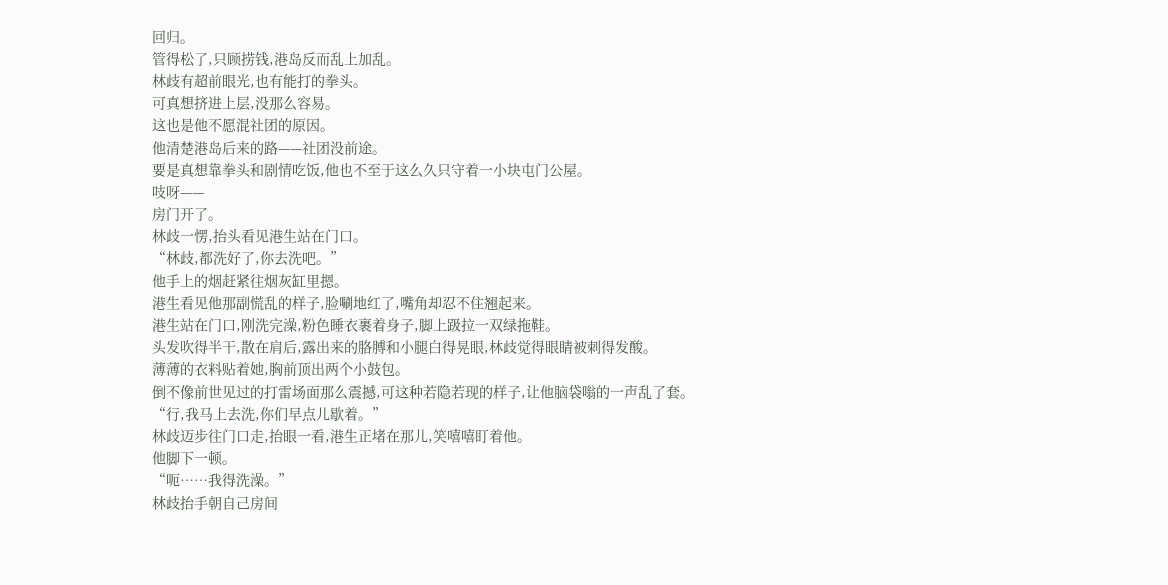回归。
管得松了,只顾捞钱,港岛反而乱上加乱。
林歧有超前眼光,也有能打的拳头。
可真想挤进上层,没那么容易。
这也是他不愿混社团的原因。
他清楚港岛后来的路——社团没前途。
要是真想靠拳头和剧情吃饭,他也不至于这么久只守着一小块屯门公屋。
吱呀——
房门开了。
林歧一愣,抬头看见港生站在门口。
“林歧,都洗好了,你去洗吧。”
他手上的烟赶紧往烟灰缸里摁。
港生看见他那副慌乱的样子,脸唰地红了,嘴角却忍不住翘起来。
港生站在门口,刚洗完澡,粉色睡衣裹着身子,脚上趿拉一双绿拖鞋。
头发吹得半干,散在肩后,露出来的胳膊和小腿白得晃眼,林歧觉得眼睛被刺得发酸。
薄薄的衣料贴着她,胸前顶出两个小鼓包。
倒不像前世见过的打雷场面那么震撼,可这种若隐若现的样子,让他脑袋嗡的一声乱了套。
“行,我马上去洗,你们早点儿歇着。”
林歧迈步往门口走,抬眼一看,港生正堵在那儿,笑嘻嘻盯着他。
他脚下一顿。
“呃……我得洗澡。”
林歧抬手朝自己房间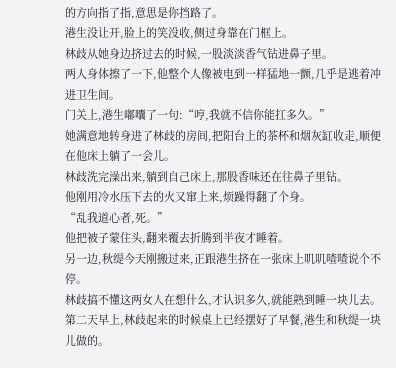的方向指了指,意思是你挡路了。
港生没让开,脸上的笑没收,侧过身靠在门框上。
林歧从她身边挤过去的时候,一股淡淡香气钻进鼻子里。
两人身体擦了一下,他整个人像被电到一样猛地一颤,几乎是逃着冲进卫生间。
门关上,港生嘟囔了一句:“哼,我就不信你能扛多久。”
她满意地转身进了林歧的房间,把阳台上的茶杯和烟灰缸收走,顺便在他床上躺了一会儿。
林歧洗完澡出来,躺到自己床上,那股香味还在往鼻子里钻。
他刚用冷水压下去的火又窜上来,烦躁得翻了个身。
“乱我道心者,死。”
他把被子蒙住头,翻来覆去折腾到半夜才睡着。
另一边,秋缇今天刚搬过来,正跟港生挤在一张床上叽叽喳喳说个不停。
林歧搞不懂这两女人在想什么,才认识多久,就能熟到睡一块儿去。
第二天早上,林歧起来的时候桌上已经摆好了早餐,港生和秋缇一块儿做的。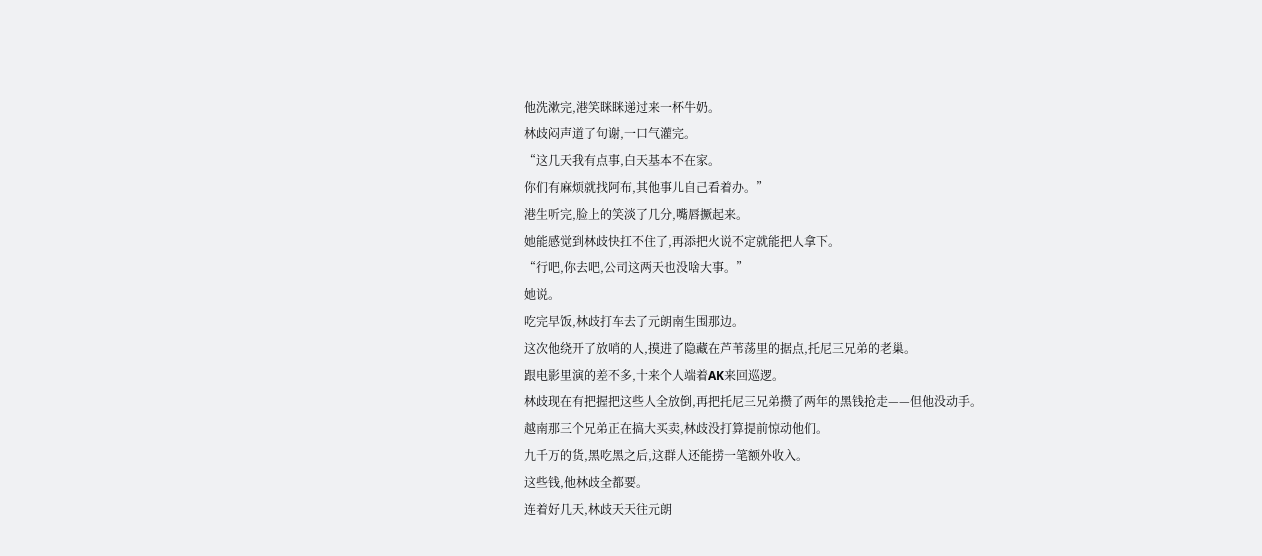他洗漱完,港笑眯眯递过来一杯牛奶。
林歧闷声道了句谢,一口气灌完。
“这几天我有点事,白天基本不在家。
你们有麻烦就找阿布,其他事儿自己看着办。”
港生听完,脸上的笑淡了几分,嘴唇撅起来。
她能感觉到林歧快扛不住了,再添把火说不定就能把人拿下。
“行吧,你去吧,公司这两天也没啥大事。”
她说。
吃完早饭,林歧打车去了元朗南生围那边。
这次他绕开了放哨的人,摸进了隐藏在芦苇荡里的据点,托尼三兄弟的老巢。
跟电影里演的差不多,十来个人端着AK来回巡逻。
林歧现在有把握把这些人全放倒,再把托尼三兄弟攒了两年的黑钱抢走——但他没动手。
越南那三个兄弟正在搞大买卖,林歧没打算提前惊动他们。
九千万的货,黑吃黑之后,这群人还能捞一笔额外收入。
这些钱,他林歧全都要。
连着好几天,林歧天天往元朗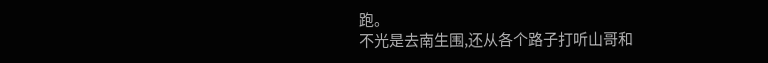跑。
不光是去南生围,还从各个路子打听山哥和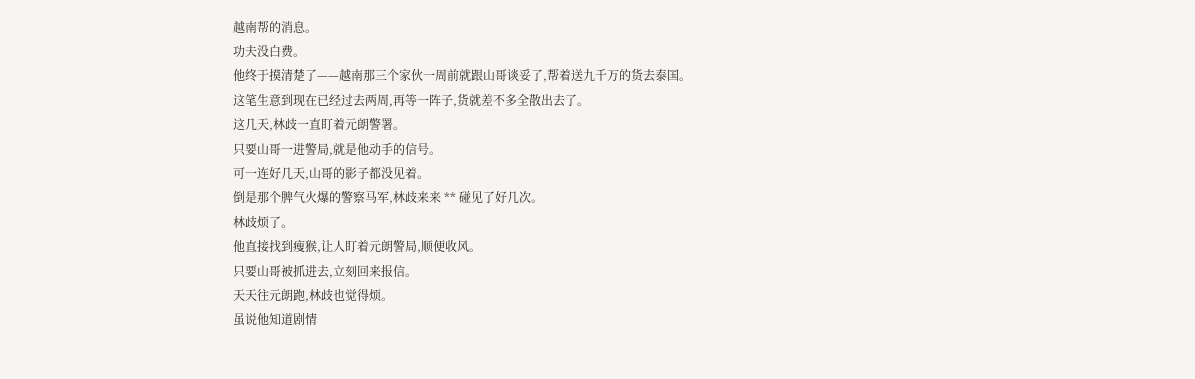越南帮的消息。
功夫没白费。
他终于摸清楚了——越南那三个家伙一周前就跟山哥谈妥了,帮着送九千万的货去泰国。
这笔生意到现在已经过去两周,再等一阵子,货就差不多全散出去了。
这几天,林歧一直盯着元朗警署。
只要山哥一进警局,就是他动手的信号。
可一连好几天,山哥的影子都没见着。
倒是那个脾气火爆的警察马军,林歧来来 ** 碰见了好几次。
林歧烦了。
他直接找到瘦猴,让人盯着元朗警局,顺便收风。
只要山哥被抓进去,立刻回来报信。
天天往元朗跑,林歧也觉得烦。
虽说他知道剧情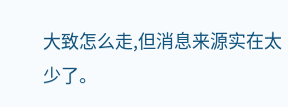大致怎么走,但消息来源实在太少了。